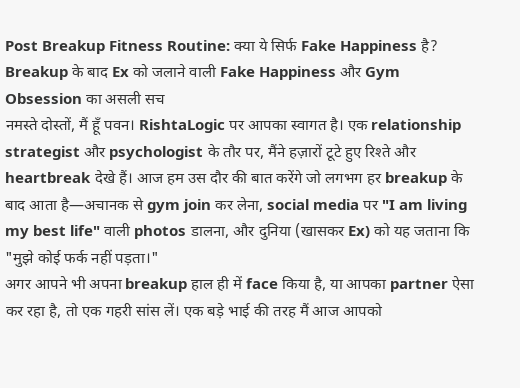Post Breakup Fitness Routine: क्या ये सिर्फ Fake Happiness है?
Breakup के बाद Ex को जलाने वाली Fake Happiness और Gym Obsession का असली सच
नमस्ते दोस्तों, मैं हूँ पवन। RishtaLogic पर आपका स्वागत है। एक relationship strategist और psychologist के तौर पर, मैंने हज़ारों टूटे हुए रिश्ते और heartbreak देखे हैं। आज हम उस दौर की बात करेंगे जो लगभग हर breakup के बाद आता है—अचानक से gym join कर लेना, social media पर "I am living my best life" वाली photos डालना, और दुनिया (खासकर Ex) को यह जताना कि "मुझे कोई फर्क नहीं पड़ता।"
अगर आपने भी अपना breakup हाल ही में face किया है, या आपका partner ऐसा कर रहा है, तो एक गहरी सांस लें। एक बड़े भाई की तरह मैं आज आपको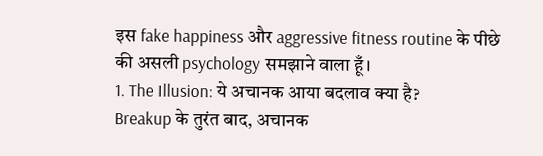इस fake happiness और aggressive fitness routine के पीछे की असली psychology समझाने वाला हूँ।
1. The Illusion: ये अचानक आया बदलाव क्या है?
Breakup के तुरंत बाद, अचानक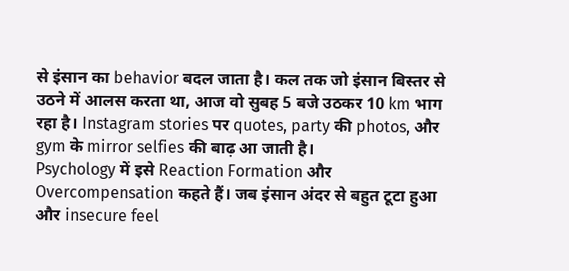से इंसान का behavior बदल जाता है। कल तक जो इंसान बिस्तर से उठने में आलस करता था, आज वो सुबह 5 बजे उठकर 10 km भाग रहा है। Instagram stories पर quotes, party की photos, और gym के mirror selfies की बाढ़ आ जाती है।
Psychology में इसे Reaction Formation और Overcompensation कहते हैं। जब इंसान अंदर से बहुत टूटा हुआ और insecure feel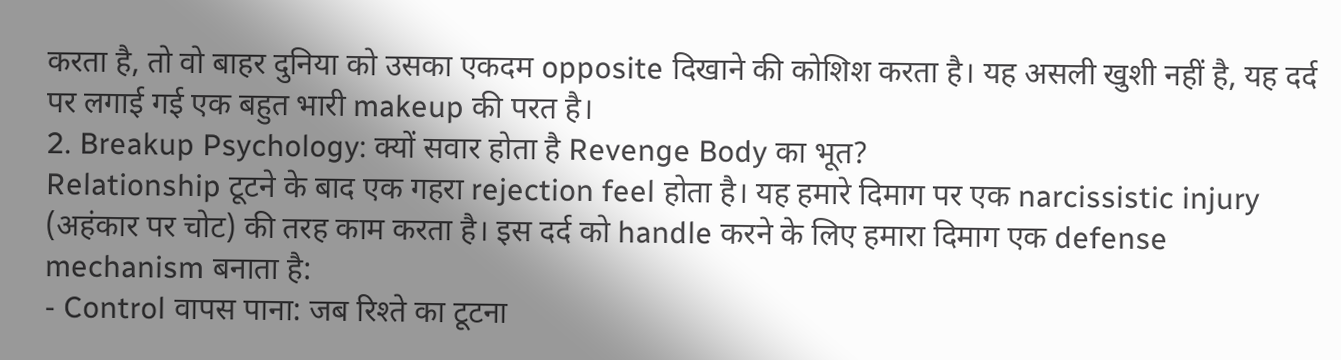करता है, तो वो बाहर दुनिया को उसका एकदम opposite दिखाने की कोशिश करता है। यह असली खुशी नहीं है, यह दर्द पर लगाई गई एक बहुत भारी makeup की परत है।
2. Breakup Psychology: क्यों सवार होता है Revenge Body का भूत?
Relationship टूटने के बाद एक गहरा rejection feel होता है। यह हमारे दिमाग पर एक narcissistic injury (अहंकार पर चोट) की तरह काम करता है। इस दर्द को handle करने के लिए हमारा दिमाग एक defense mechanism बनाता है:
- Control वापस पाना: जब रिश्ते का टूटना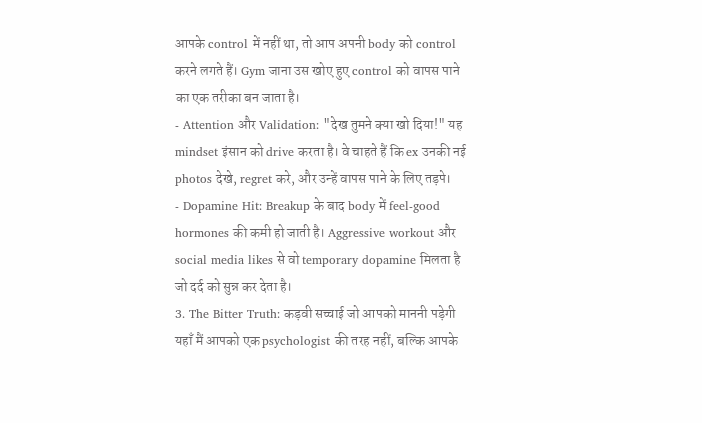आपके control में नहीं था, तो आप अपनी body को control करने लगते हैं। Gym जाना उस खोए हुए control को वापस पाने का एक तरीका बन जाता है।
- Attention और Validation: "देख तुमने क्या खो दिया!" यह mindset इंसान को drive करता है। वे चाहते हैं कि ex उनकी नई photos देखे, regret करे, और उन्हें वापस पाने के लिए तड़पे।
- Dopamine Hit: Breakup के बाद body में feel-good hormones की कमी हो जाती है। Aggressive workout और social media likes से वो temporary dopamine मिलता है जो दर्द को सुन्न कर देता है।
3. The Bitter Truth: कड़वी सच्चाई जो आपको माननी पड़ेगी
यहाँ मैं आपको एक psychologist की तरह नहीं, बल्कि आपके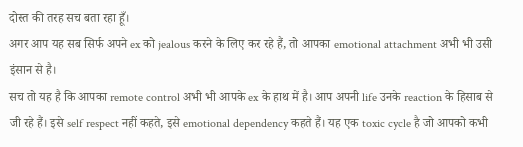दोस्त की तरह सच बता रहा हूँ।
अगर आप यह सब सिर्फ अपने ex को jealous करने के लिए कर रहे हैं, तो आपका emotional attachment अभी भी उसी इंसान से है।
सच तो यह है कि आपका remote control अभी भी आपके ex के हाथ में है। आप अपनी life उनके reaction के हिसाब से जी रहे हैं। इसे self respect नहीं कहते, इसे emotional dependency कहते हैं। यह एक toxic cycle है जो आपको कभी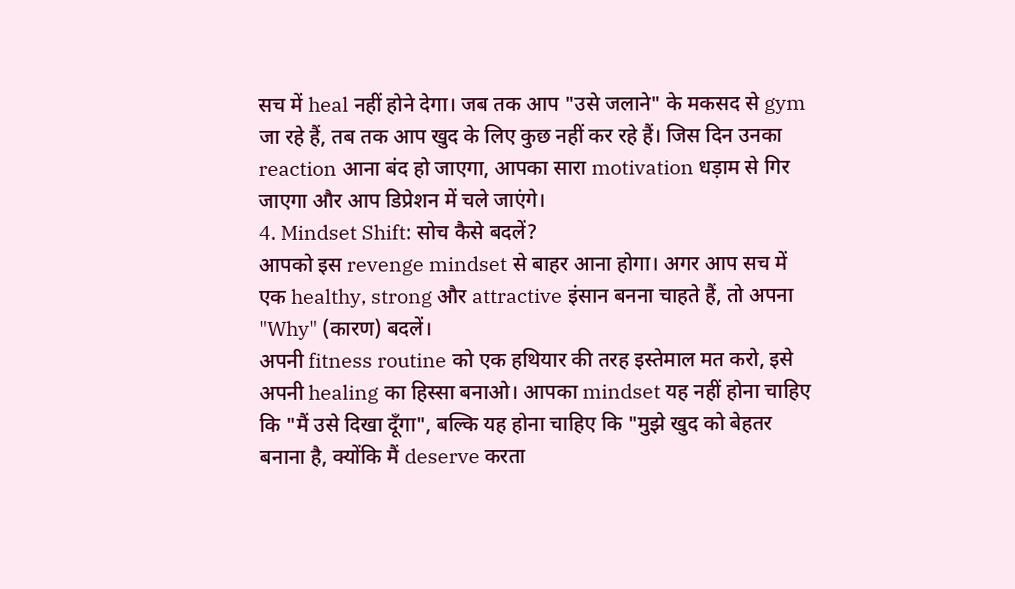सच में heal नहीं होने देगा। जब तक आप "उसे जलाने" के मकसद से gym जा रहे हैं, तब तक आप खुद के लिए कुछ नहीं कर रहे हैं। जिस दिन उनका reaction आना बंद हो जाएगा, आपका सारा motivation धड़ाम से गिर जाएगा और आप डिप्रेशन में चले जाएंगे।
4. Mindset Shift: सोच कैसे बदलें?
आपको इस revenge mindset से बाहर आना होगा। अगर आप सच में एक healthy, strong और attractive इंसान बनना चाहते हैं, तो अपना "Why" (कारण) बदलें।
अपनी fitness routine को एक हथियार की तरह इस्तेमाल मत करो, इसे अपनी healing का हिस्सा बनाओ। आपका mindset यह नहीं होना चाहिए कि "मैं उसे दिखा दूँगा", बल्कि यह होना चाहिए कि "मुझे खुद को बेहतर बनाना है, क्योंकि मैं deserve करता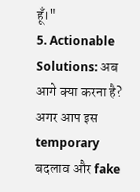हूँ।"
5. Actionable Solutions: अब आगे क्या करना है?
अगर आप इस temporary बदलाव और fake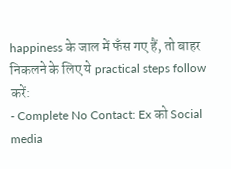happiness के जाल में फँस गए हैं, तो बाहर निकलने के लिए ये practical steps follow करें:
- Complete No Contact: Ex को Social media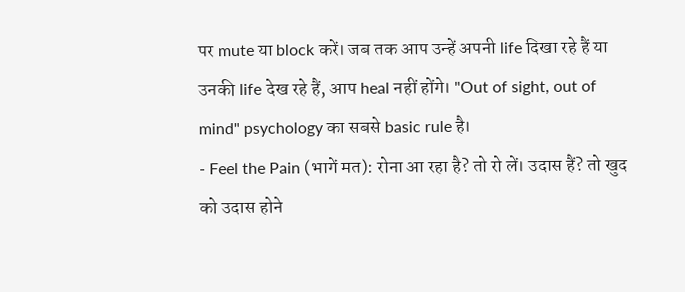पर mute या block करें। जब तक आप उन्हें अपनी life दिखा रहे हैं या उनकी life देख रहे हैं, आप heal नहीं होंगे। "Out of sight, out of mind" psychology का सबसे basic rule है।
- Feel the Pain (भागें मत): रोना आ रहा है? तो रो लें। उदास हैं? तो खुद को उदास होने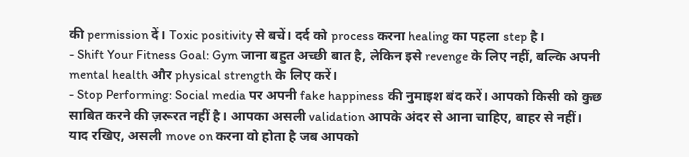की permission दें। Toxic positivity से बचें। दर्द को process करना healing का पहला step है।
- Shift Your Fitness Goal: Gym जाना बहुत अच्छी बात है, लेकिन इसे revenge के लिए नहीं, बल्कि अपनी mental health और physical strength के लिए करें।
- Stop Performing: Social media पर अपनी fake happiness की नुमाइश बंद करें। आपको किसी को कुछ साबित करने की ज़रूरत नहीं है। आपका असली validation आपके अंदर से आना चाहिए, बाहर से नहीं।
याद रखिए, असली move on करना वो होता है जब आपको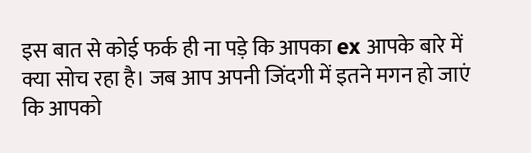इस बात से कोई फर्क ही ना पड़े कि आपका ex आपके बारे में क्या सोच रहा है। जब आप अपनी जिंदगी में इतने मगन हो जाएं कि आपको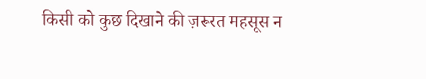किसी को कुछ दिखाने की ज़रूरत महसूस न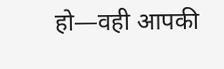हो—वही आपकी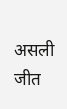असली जीत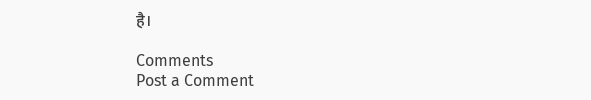है।

Comments
Post a Comment